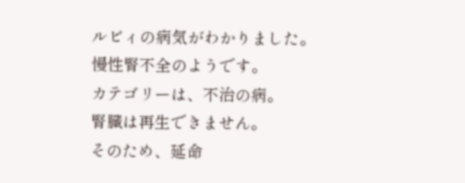ルビィの病気がわかりました。
慢性腎不全のようです。
カテゴリーは、不治の病。
腎臓は再生できません。
そのため、延命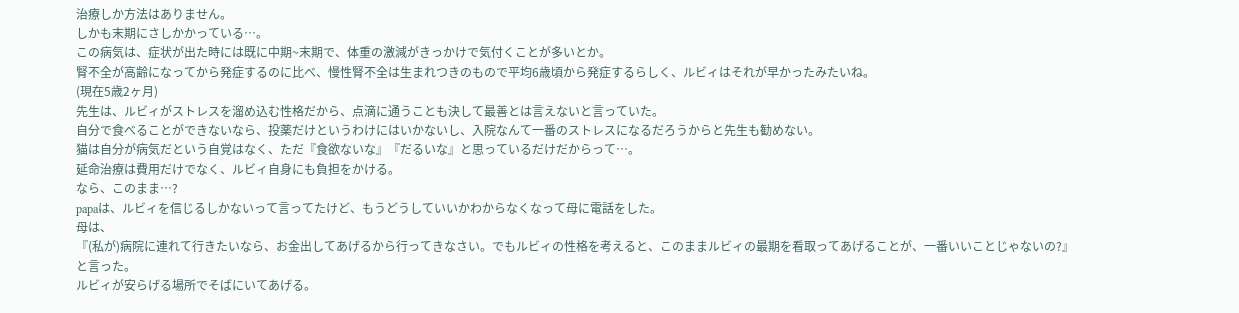治療しか方法はありません。
しかも末期にさしかかっている…。
この病気は、症状が出た時には既に中期~末期で、体重の激減がきっかけで気付くことが多いとか。
腎不全が高齢になってから発症するのに比べ、慢性腎不全は生まれつきのもので平均6歳頃から発症するらしく、ルビィはそれが早かったみたいね。
(現在5歳2ヶ月)
先生は、ルビィがストレスを溜め込む性格だから、点滴に通うことも決して最善とは言えないと言っていた。
自分で食べることができないなら、投薬だけというわけにはいかないし、入院なんて一番のストレスになるだろうからと先生も勧めない。
猫は自分が病気だという自覚はなく、ただ『食欲ないな』『だるいな』と思っているだけだからって…。
延命治療は費用だけでなく、ルビィ自身にも負担をかける。
なら、このまま…?
papaは、ルビィを信じるしかないって言ってたけど、もうどうしていいかわからなくなって母に電話をした。
母は、
『(私が)病院に連れて行きたいなら、お金出してあげるから行ってきなさい。でもルビィの性格を考えると、このままルビィの最期を看取ってあげることが、一番いいことじゃないの?』
と言った。
ルビィが安らげる場所でそばにいてあげる。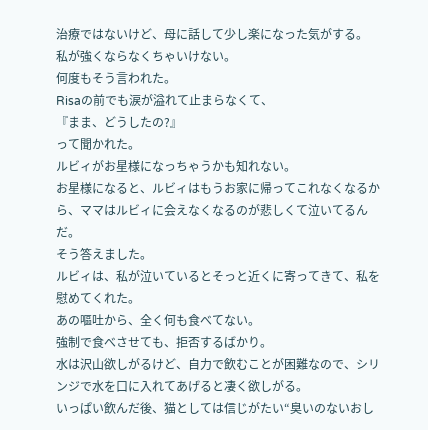治療ではないけど、母に話して少し楽になった気がする。
私が強くならなくちゃいけない。
何度もそう言われた。
Risaの前でも涙が溢れて止まらなくて、
『まま、どうしたの?』
って聞かれた。
ルビィがお星様になっちゃうかも知れない。
お星様になると、ルビィはもうお家に帰ってこれなくなるから、ママはルビィに会えなくなるのが悲しくて泣いてるんだ。
そう答えました。
ルビィは、私が泣いているとそっと近くに寄ってきて、私を慰めてくれた。
あの嘔吐から、全く何も食べてない。
強制で食べさせても、拒否するばかり。
水は沢山欲しがるけど、自力で飲むことが困難なので、シリンジで水を口に入れてあげると凄く欲しがる。
いっぱい飲んだ後、猫としては信じがたい“臭いのないおし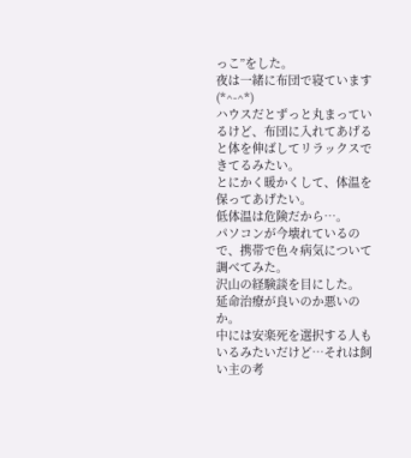っこ”をした。
夜は一緒に布団で寝ています(*^-^*)
ハウスだとずっと丸まっているけど、布団に入れてあげると体を伸ばしてリラックスできてるみたい。
とにかく暖かくして、体温を保ってあげたい。
低体温は危険だから…。
パソコンが今壊れているので、携帯で色々病気について調べてみた。
沢山の経験談を目にした。
延命治療が良いのか悪いのか。
中には安楽死を選択する人もいるみたいだけど…それは飼い主の考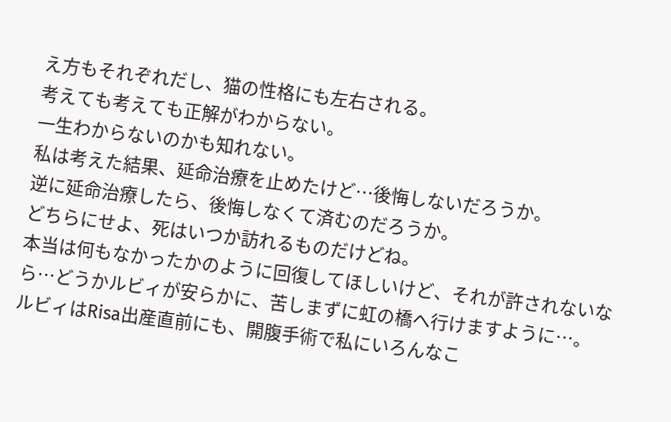え方もそれぞれだし、猫の性格にも左右される。
考えても考えても正解がわからない。
一生わからないのかも知れない。
私は考えた結果、延命治療を止めたけど…後悔しないだろうか。
逆に延命治療したら、後悔しなくて済むのだろうか。
どちらにせよ、死はいつか訪れるものだけどね。
本当は何もなかったかのように回復してほしいけど、それが許されないなら…どうかルビィが安らかに、苦しまずに虹の橋へ行けますように…。
ルビィはRisa出産直前にも、開腹手術で私にいろんなこ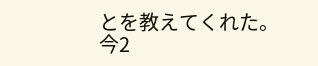とを教えてくれた。
今2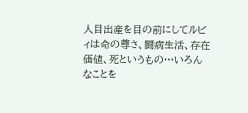人目出産を目の前にしてルビィは命の尊さ、闘病生活、存在価値、死というもの…いろんなことを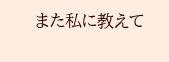また私に教えて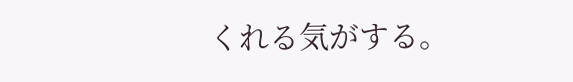くれる気がする。